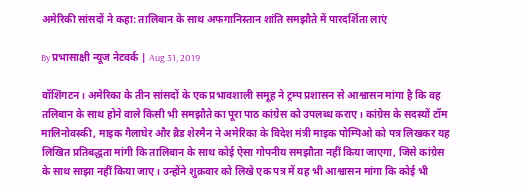अमेरिकी सांसदों ने कहा: तालिबान के साथ अफगानिस्तान शांति समझौते में पारदर्शिता लाएं

By प्रभासाक्षी न्यूज नेटवर्क | Aug 31, 2019

वॉशिंगटन। अमेरिका के तीन सांसदों के एक प्रभावशाली समूह ने ट्रम्प प्रशासन से आश्वासन मांगा है कि वह तलिबान के साथ होने वाले किसी भी समझौते का पूरा पाठ कांग्रेस को उपलब्ध कराए। कांग्रेस के सदस्यों टॉम मालिनोवस्की, माइक गैलाघेर और ब्रैड शेरमैन ने अमेरिका के विदेश मंत्री माइक पोम्पिओ को पत्र लिखकर यह लिखित प्रतिबद्धता मांगी कि तालिबान के साथ कोई ऐसा गोपनीय समझौता नहीं किया जाएगा, जिसे कांग्रेस के साथ साझा नहीं किया जाए। उन्होंने शुक्रवार को लिखे एक पत्र में यह भी आश्वासन मांगा कि कोई भी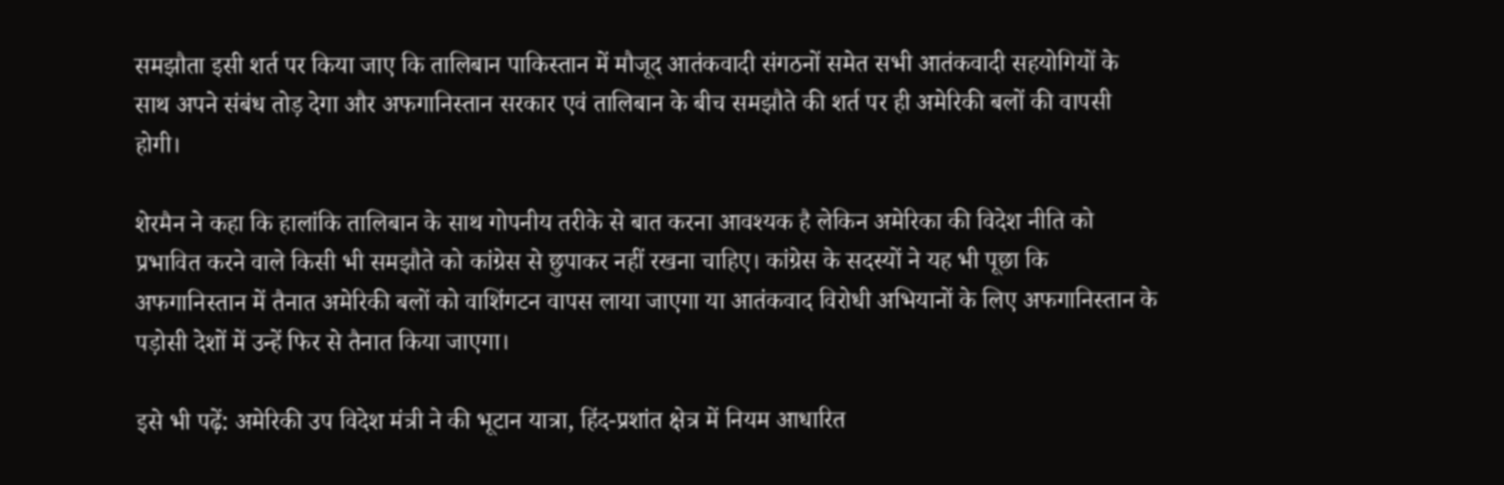समझौता इसी शर्त पर किया जाए कि तालिबान पाकिस्तान में मौजूद आतंकवादी संगठनों समेत सभी आतंकवादी सहयोगियों के साथ अपने संबंध तोड़ देगा और अफगानिस्तान सरकार एवं तालिबान के बीच समझौते की शर्त पर ही अमेरिकी बलों की वापसी होगी।

शेरमैन ने कहा कि हालांकि तालिबान के साथ गोपनीय तरीके से बात करना आवश्यक है लेकिन अमेरिका की विदेश नीति को प्रभावित करने वाले किसी भी समझौते को कांग्रेस से छुपाकर नहीं रखना चाहिए। कांग्रेस के सदस्यों ने यह भी पूछा कि अफगानिस्तान में तैनात अमेरिकी बलों को वाशिंगटन वापस लाया जाएगा या आतंकवाद विरोधी अभियानों के लिए अफगानिस्तान के पड़ोसी देशों में उन्हें फिर से तैनात किया जाएगा।

इसे भी पढ़ें: अमेरिकी उप विदेश मंत्री ने की भूटान यात्रा, हिंद-प्रशांत क्षेत्र में नियम आधारित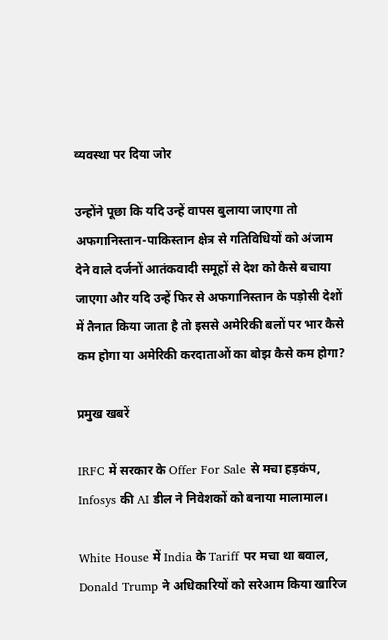व्यवस्था पर दिया जोर

उन्होंने पूछा कि यदि उन्हें वापस बुलाया जाएगा तो अफगानिस्तान-पाकिस्तान क्षेत्र से गतिविधियों को अंजाम देने वाले दर्जनों आतंकवादी समूहों से देश को कैसे बचाया जाएगा और यदि उन्हें फिर से अफगानिस्तान के पड़ोसी देशों में तैनात किया जाता है तो इससे अमेरिकी बलों पर भार कैसे कम होगा या अमेरिकी करदाताओं का बोझ कैसे कम होगा?

प्रमुख खबरें

IRFC में सरकार के Offer For Sale से मचा हड़कंप, Infosys की AI डील ने निवेशकों को बनाया मालामाल।

White House में India के Tariff पर मचा था बवाल, Donald Trump ने अधिकारियों को सरेआम किया खारिज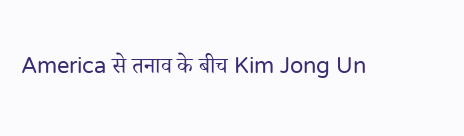America से तनाव के बीच Kim Jong Un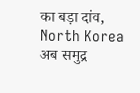का बड़ा दांव, North Korea अब समुद्र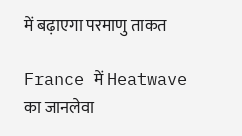में बढ़ाएगा परमाणु ताकत

France में Heatwave का जानलेवा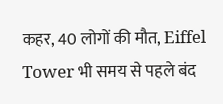कहर, 40 लोगों की मौत, Eiffel Tower भी समय से पहले बंद